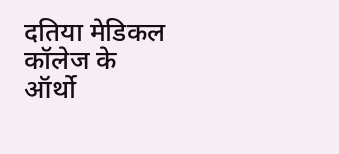दतिया मेडिकल कॉलेज के ऑर्थो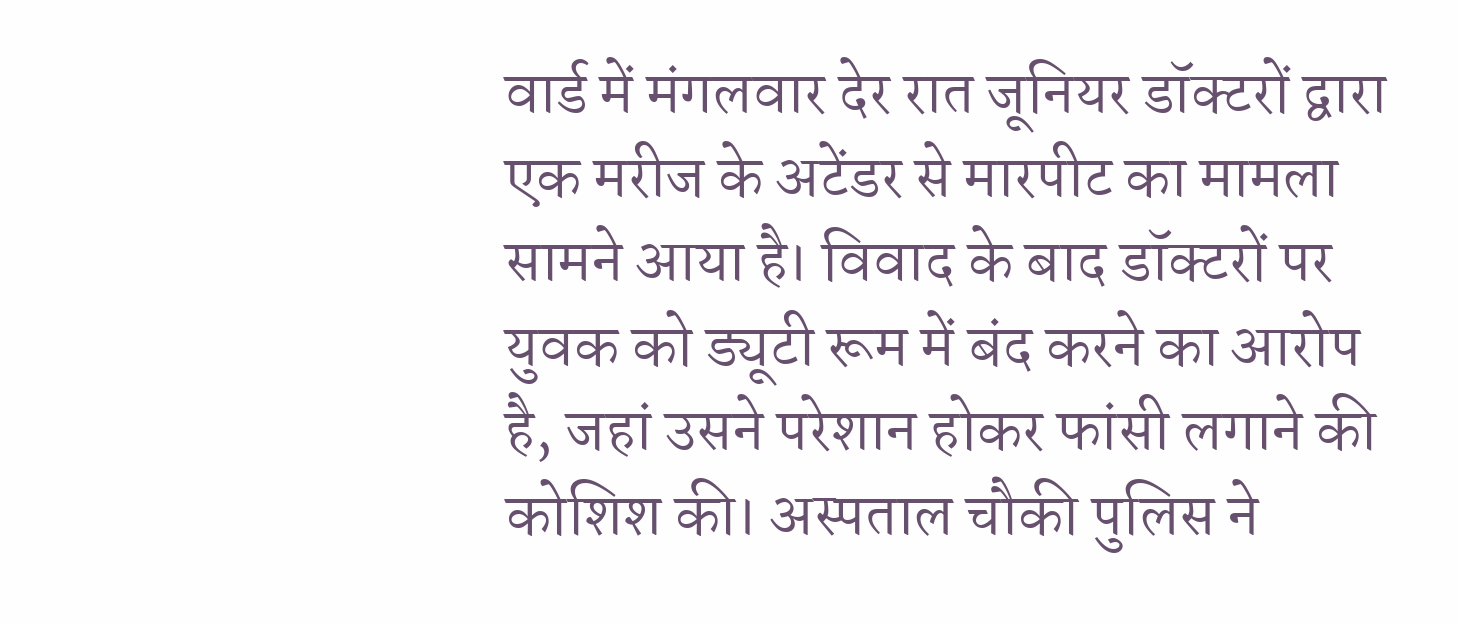वार्ड में मंगलवार देर रात जूनियर डॉक्टरों द्वारा एक मरीज के अटेंडर से मारपीट का मामला सामने आया है। विवाद के बाद डॉक्टरों पर युवक को ड्यूटी रूम में बंद करने का आरोप है, जहां उसने परेशान होकर फांसी लगाने की कोशिश की। अस्पताल चौकी पुलिस ने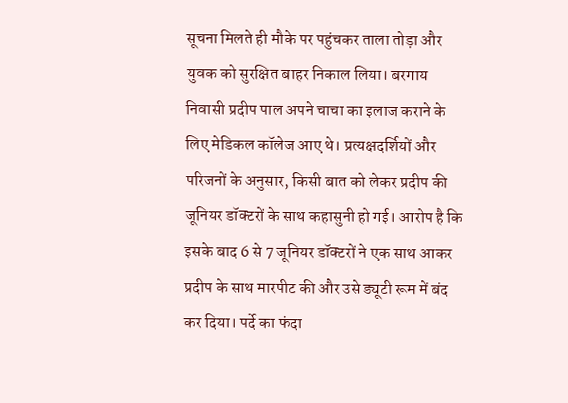सूचना मिलते ही मौके पर पहुंचकर ताला तोड़ा और युवक को सुरक्षित बाहर निकाल लिया। बरगाय निवासी प्रदीप पाल अपने चाचा का इलाज कराने के लिए मेडिकल कॉलेज आए थे। प्रत्यक्षदर्शियों और परिजनों के अनुसार, किसी बात को लेकर प्रदीप की जूनियर डॉक्टरों के साथ कहासुनी हो गई। आरोप है कि इसके बाद 6 से 7 जूनियर डॉक्टरों ने एक साथ आकर प्रदीप के साथ मारपीट की और उसे ड्यूटी रूम में बंद कर दिया। पर्दे का फंदा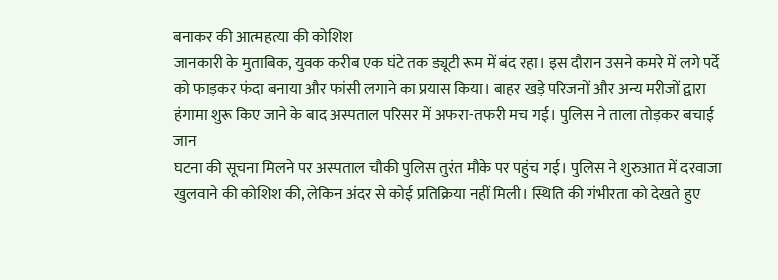बनाकर की आत्महत्या की कोशिश
जानकारी के मुताबिक, युवक करीब एक घंटे तक ड्यूटी रूम में बंद रहा। इस दौरान उसने कमरे में लगे पर्दे को फाड़कर फंदा बनाया और फांसी लगाने का प्रयास किया। बाहर खड़े परिजनों और अन्य मरीजों द्वारा हंगामा शुरू किए जाने के बाद अस्पताल परिसर में अफरा-तफरी मच गई। पुलिस ने ताला तोड़कर बचाई जान
घटना की सूचना मिलने पर अस्पताल चौकी पुलिस तुरंत मौके पर पहुंच गई। पुलिस ने शुरुआत में दरवाजा खुलवाने की कोशिश की, लेकिन अंदर से कोई प्रतिक्रिया नहीं मिली। स्थिति की गंभीरता को देखते हुए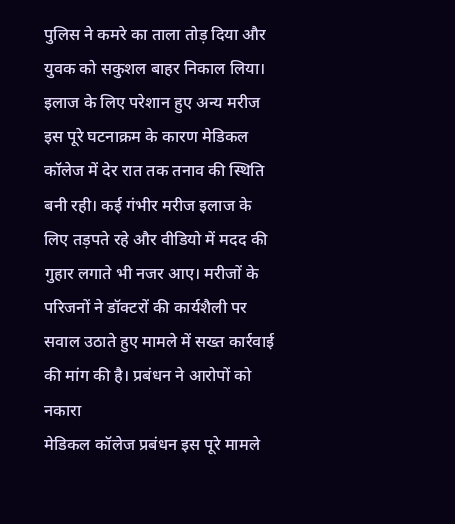पुलिस ने कमरे का ताला तोड़ दिया और युवक को सकुशल बाहर निकाल लिया। इलाज के लिए परेशान हुए अन्य मरीज
इस पूरे घटनाक्रम के कारण मेडिकल कॉलेज में देर रात तक तनाव की स्थिति बनी रही। कई गंभीर मरीज इलाज के लिए तड़पते रहे और वीडियो में मदद की गुहार लगाते भी नजर आए। मरीजों के परिजनों ने डॉक्टरों की कार्यशैली पर सवाल उठाते हुए मामले में सख्त कार्रवाई की मांग की है। प्रबंधन ने आरोपों को नकारा
मेडिकल कॉलेज प्रबंधन इस पूरे मामले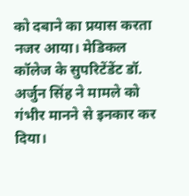को दबाने का प्रयास करता नजर आया। मेडिकल कॉलेज के सुपरिटेंडेंट डॉ. अर्जुन सिंह ने मामले को गंभीर मानने से इनकार कर दिया।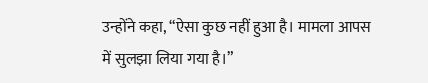उन्होंने कहा, “ऐसा कुछ नहीं हुआ है। मामला आपस में सुलझा लिया गया है।”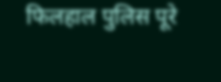फिलहाल पुलिस पूरे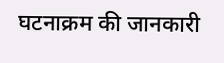घटनाक्रम की जानकारी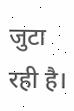जुटा रही है।